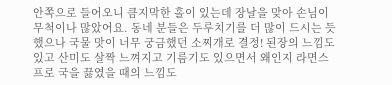안쪽으로 들어오니 큼지막한 홀이 있는데 장날을 맞아 손님이 무척이나 많았어요. 동네 분들은 두루치기를 더 많이 드시는 듯했으나 국물 맛이 너무 궁금했던 소찌개로 결정! 된장의 느낌도 있고 산미도 살짝 느껴지고 기름기도 있으면서 왜인지 라면스프로 국을 끓였을 때의 느낌도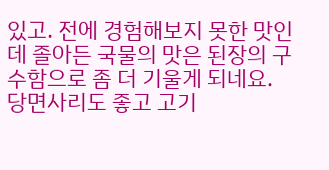있고. 전에 경험해보지 못한 맛인데 졸아든 국물의 맛은 된장의 구수함으로 좀 더 기울게 되네요. 당면사리도 좋고 고기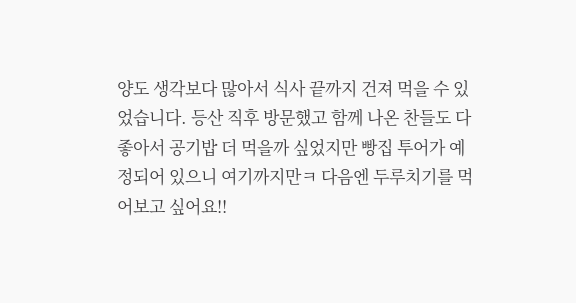양도 생각보다 많아서 식사 끝까지 건져 먹을 수 있었습니다. 등산 직후 방문했고 함께 나온 찬들도 다 좋아서 공기밥 더 먹을까 싶었지만 빵집 투어가 예정되어 있으니 여기까지만ㅋ 다음엔 두루치기를 먹어보고 싶어요!!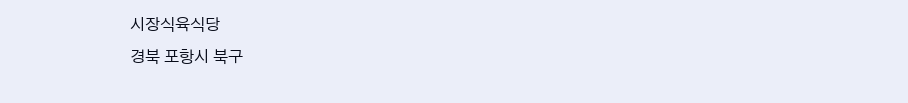시장식육식당
경북 포항시 북구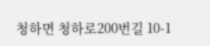청하면 청하로200번길 10-1